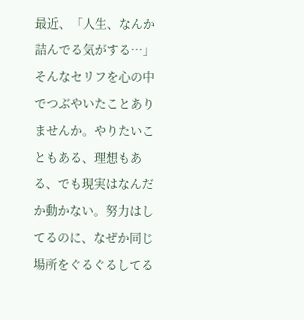最近、「人生、なんか詰んでる気がする…」そんなセリフを心の中でつぶやいたことありませんか。やりたいこともある、理想もある、でも現実はなんだか動かない。努力はしてるのに、なぜか同じ場所をぐるぐるしてる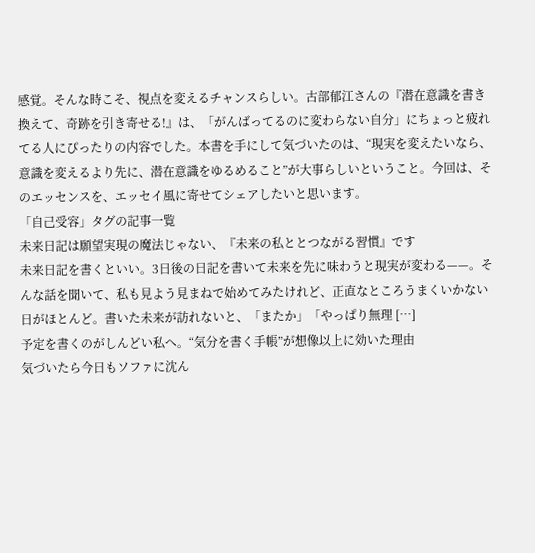感覚。そんな時こそ、視点を変えるチャンスらしい。古部郁江さんの『潜在意識を書き換えて、奇跡を引き寄せる!』は、「がんばってるのに変わらない自分」にちょっと疲れてる人にぴったりの内容でした。本書を手にして気づいたのは、“現実を変えたいなら、意識を変えるより先に、潜在意識をゆるめること”が大事らしいということ。今回は、そのエッセンスを、エッセイ風に寄せてシェアしたいと思います。
「自己受容」タグの記事一覧
未来日記は願望実現の魔法じゃない、『未来の私ととつながる習慣』です
未来日記を書くといい。3日後の日記を書いて未来を先に味わうと現実が変わる——。そんな話を聞いて、私も見よう見まねで始めてみたけれど、正直なところうまくいかない日がほとんど。書いた未来が訪れないと、「またか」「やっぱり無理 […]
予定を書くのがしんどい私へ。“気分を書く手帳”が想像以上に効いた理由
気づいたら今日もソファに沈ん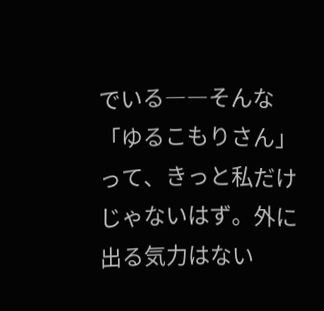でいる――そんな「ゆるこもりさん」って、きっと私だけじゃないはず。外に出る気力はない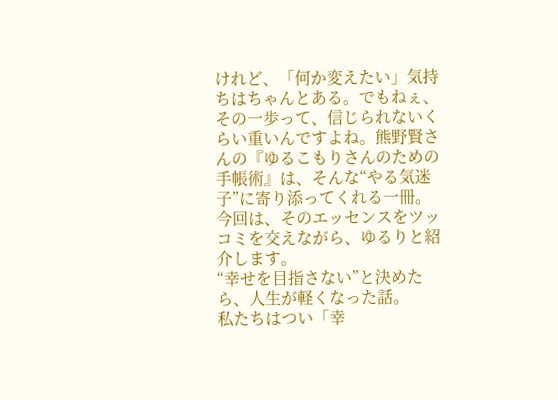けれど、「何か変えたい」気持ちはちゃんとある。でもねぇ、その一歩って、信じられないくらい重いんですよね。熊野賢さんの『ゆるこもりさんのための手帳術』は、そんな“やる気迷子”に寄り添ってくれる一冊。今回は、そのエッセンスをツッコミを交えながら、ゆるりと紹介します。
“幸せを目指さない”と決めたら、人生が軽くなった話。
私たちはつい「幸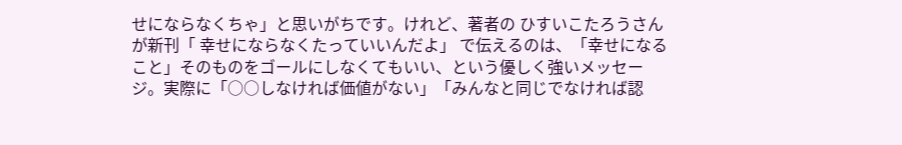せにならなくちゃ」と思いがちです。けれど、著者の ひすいこたろうさんが新刊「 幸せにならなくたっていいんだよ」 で伝えるのは、「幸せになること」そのものをゴールにしなくてもいい、という優しく強いメッセージ。実際に「○○しなければ価値がない」「みんなと同じでなければ認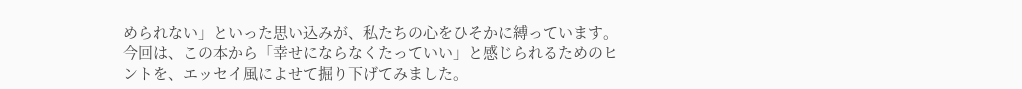められない」といった思い込みが、私たちの心をひそかに縛っています。今回は、この本から「幸せにならなくたっていい」と感じられるためのヒントを、エッセイ風によせて掘り下げてみました。